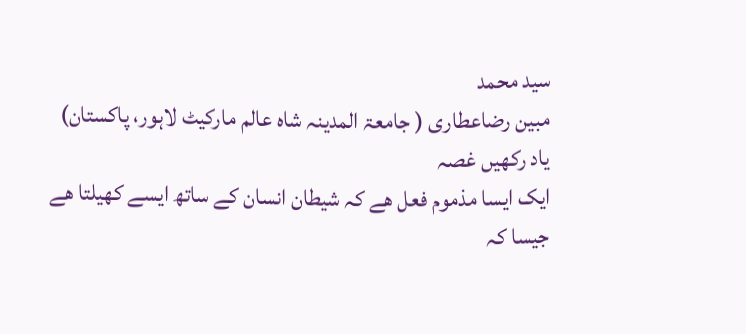سید محمد
مبین رضاعطاری ( جامعۃ المدینہ شاہ عالم مارکیٹ لاہور، پاکستان)
یاد رکھیں غصہ
ایک ایسا مذموم فعل ھے کہ شیطان انسان کے ساتھ ایسے کھیلتا ھے جیسا کہ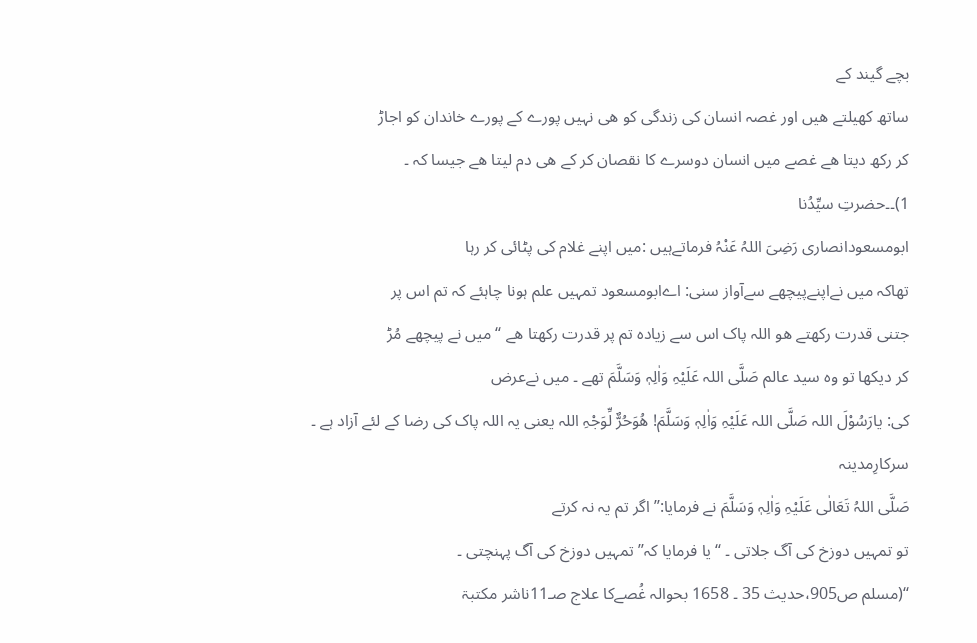بچے گیند کے
ساتھ کھیلتے ھیں اور غصہ انسان کی زندگی کو ھی نہیں پورے کے پورے خاندان کو اجاڑ
کر رکھ دیتا ھے غصے میں انسان دوسرے کا نقصان کر کے ھی دم لیتا ھے جیسا کہ ۔
1)۔۔حضرتِ سیِّدُنا
ابومسعودانصاری رَضِیَ اللہُ عَنْہُ فرماتےہیں :میں اپنے غلام کی پٹائی کر رہا
تھاکہ میں نےاپنےپیچھے سےآواز سنی: اےابومسعود تمہیں علم ہونا چاہئے کہ تم اس پر
جتنی قدرت رکھتے ھو اللہ پاک اس سے زیادہ تم پر قدرت رکھتا ھے ‘‘ میں نے پیچھے مُڑ
کر دیکھا تو وہ سید عالم صَلَّی اللہ عَلَیْہِ وَاٰلِہٖ وَسَلَّمَ تھے ۔ میں نےعرض
کی: یارَسُوْلَ اللہ صَلَّی اللہ عَلَیْہِ وَاٰلِہٖ وَسَلَّمَ! ھُوَحُرٌّ لِّوَجْہِ اللہ یعنی یہ اللہ پاک کی رضا کے لئے آزاد ہے ۔
سرکارِمدینہ
صَلَّی اللہُ تَعَالٰی عَلَیْہِ وَاٰلِہٖ وَسَلَّمَ نے فرمایا:’’اگر تم یہ نہ کرتے
تو تمہیں دوزخ کی آگ جلاتی ۔ ‘‘ یا فرمایا کہ’’ تمہیں دوزخ کی آگ پہنچتی ۔
‘‘(مسلم ص905،حدیث 35 ۔ 1658 بحوالہ غُصےکا علاج صـ11ناشر مکتبۃ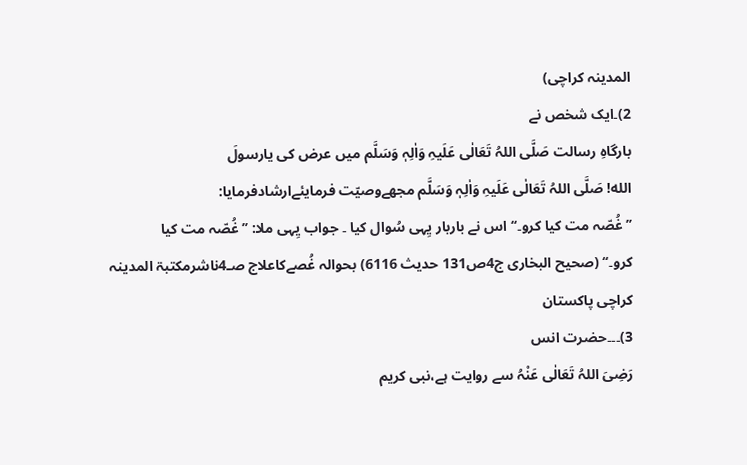المدینہ کراچی)
2)۔ایک شخص نے
بارگاہِ رسالت صَلَّی اللہُ تَعَالٰی عَلَیہِ وَاٰلِہٖ وَسَلَّم میں عرض کی یارسولَ
الله! صَلَّی اللہُ تَعَالٰی عَلَیہِ وَاٰلِہٖ وَسَلَّم مجھےوصیّت فرمایئےارشادفرمایا:
’’غُصّہ مت کیا کرو۔‘‘ اس نے باربار یِہی سُوال کیا ۔ جواب یِہی ملا: ’’غُصّہ مت کیا
کرو۔‘‘ (صحیح البخاری ج4ص131 حدیث 6116) بحوالہ غُصےکاعلاج صـ4ناشرمکتبۃ المدینہ کراچی پاکستان
3)۔۔۔حضرت انس
رَضِیَ اللہُ تَعَالٰی عَنْہُ سے روایت ہے،نبی کریم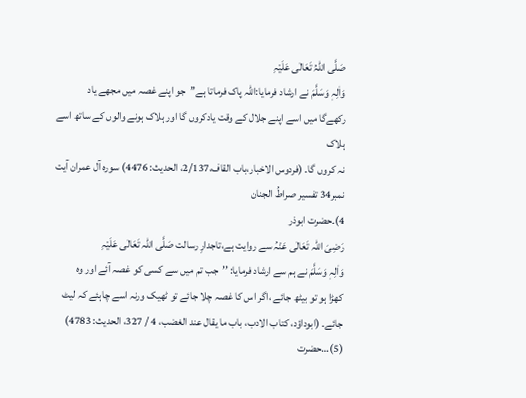صَلَّی اللہُ تَعَالٰی عَلَیْہِ
وَاٰلِہٖ وَسَلَّمَ نے ارشاد فرمایا:اللہ پاک فرماتا ہے’’جو اپنے غصہ میں مجھے یاد
رکھےگا میں اسے اپنے جلال کے وقت یادکروں گا اور ہلاک ہونے والوں کے ساتھ اسے ہلاک
نہ کروں گا۔ (فردوس الاخبار،باب القاف،2/137، الحدیث: 4476) سورہ آل عمران آیت
نمبر34 تفسیر صراطُ الجنان
4)۔حضرت ابوذر
رَضِیَ اللہ تَعَالٰی عَنْہُ سے روایت ہے،تاجدارِ رسالت صَلَّی اللہ تَعَالٰی عَلَیْہِ
وَاٰلِہٖ وَسَلَّمَ نے ہم سے ارشاد فرمایا: ’’جب تم میں سے کسی کو غصہ آئے اور وہ
کھڑا ہو تو بیٹھ جائے ،اگر اس کا غصہ چلا جائے تو ٹھیک ورنہ اسے چاہئے کہ لیٹ
جائے۔ (ابوداؤد، کتاب الادب، باب ما یقال عند الغضب، 4 / 327، الحدیث: 4783)
(5)…حضرت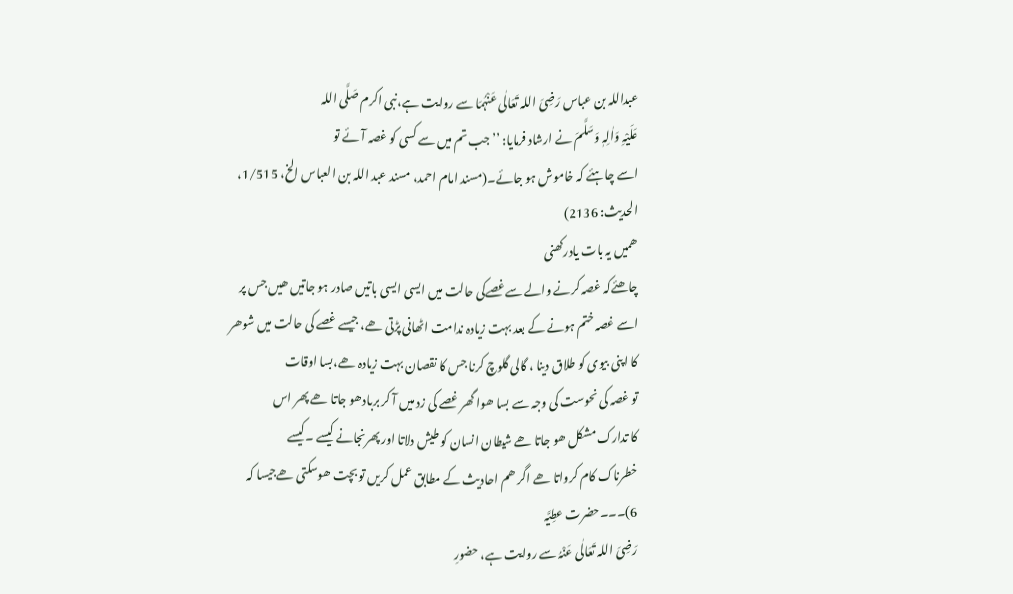عبداللہ بن عباس رَضِیَ اللہ تَعَالٰی عَنْہُمَا سے روایت ہے،نبی اکرم صَلَّی اللہ
عَلَیْہِ وَاٰلِہٖ وَسَلَّمَ نے ارشاد فرمایا: ’’جب تم میں سے کسی کو غصہ آئے تو
اسے چاہئے کہ خاموش ہو جائے۔(مسند امام احمد، مسند عبد اللہ بن العباس الخ، 1/515،
الحدیث: 2136)
ھمیں یہ بات یادرکھنی
چاھئےکہ غصہ کرنے والے سےغصےکی حالت میں ایسی ایسی باتیں صادر ہو جاتیں ھیں جس پر
اسے غصہ ختم ہونے کے بعد بہت زیادہ ندامت اٹھانی پڑتی ھے، جیسے غصے کی حالت میں شوھر
کا اپنی بیوی کو طلاق دینا ، گالی گلوچ کرنا جس کا نقصان بہت زیادہ ھے،بسا اوقات
تو غصہ کی نحوست کی وجہ سے بسا ھوا گھر غصے کی زد میں آ کر بربادھو جاتا ھے پھر اس
کا تدارک مشکل ھو جاتا ھے شیطان انسان کو طیش دلاتا اور پھرنجانے کیسے ۔کیسے
خطرناک کام کرواتا ھے اگر ھم احادیث کے مطابق عمل کریں تو بچت ھوسکتی ھےجیسا کہ
6)۔۔۔حضرت عطِیَّہ
رَضِیَ اللہ تَعَالٰی عَنْہُ سے روایت ہے، حضورِ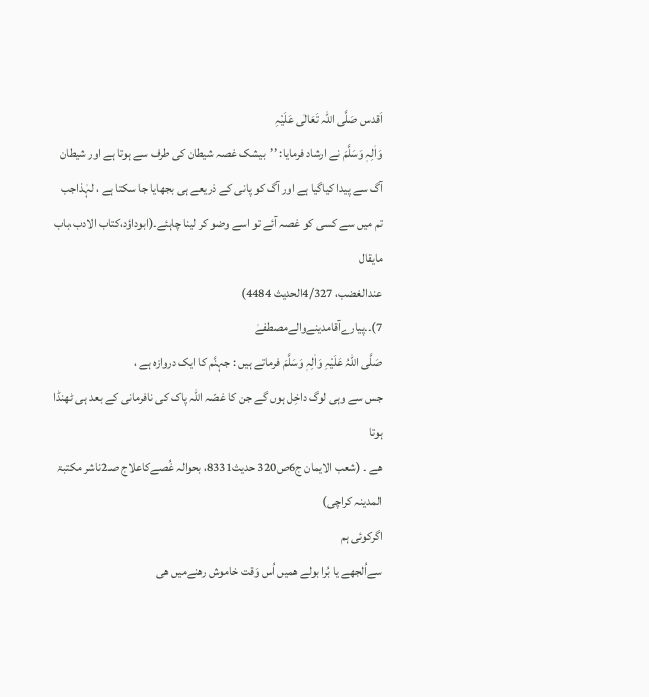اَقدس صَلَّی اللہ تَعَالٰی عَلَیْہِ
وَاٰلِہٖ وَسَلَّمَ نے ارشاد فرمایا: ’’بیشک غصہ شیطان کی طرف سے ہوتا ہے اور شیطان
آگ سے پیدا کیاگیا ہے اور آگ کو پانی کے ذریعے ہی بجھایا جا سکتا ہے ، لہٰذاجب
تم میں سے کسی کو غصہ آئے تو اسے وضو کر لینا چاہئے۔(ابوداؤد،کتاب الادب،باب مایقال
عندالغضب، 4/327الحدیث 4484)
7)۔۔پیارےآقامدینےوالےمصطفےٰ
صَلَّی اللہُ عَلَیْہِ وَاٰلِہٖ وَسَلَّمَ فرماتے ہیں : جہنَّم کا ایک دروازہ ہے ،
جس سے وہی لوگ داخِل ہوں گے جن کا غصّہ اللہ پاک کی نافرمانی کے بعد ہی ٹھنڈا ہوتا
ھے ۔ (شعب الایمان ج6ص320 حدیث8331، بحوالہ غُصےکاعلاج صـ2ناشر مکتبۃ المدینہ کراچی)
اگرکوئی ہم
سےاُلجھے یا بُرا بولے ھمیں اُس وَقت خاموش رھنےمیں ھی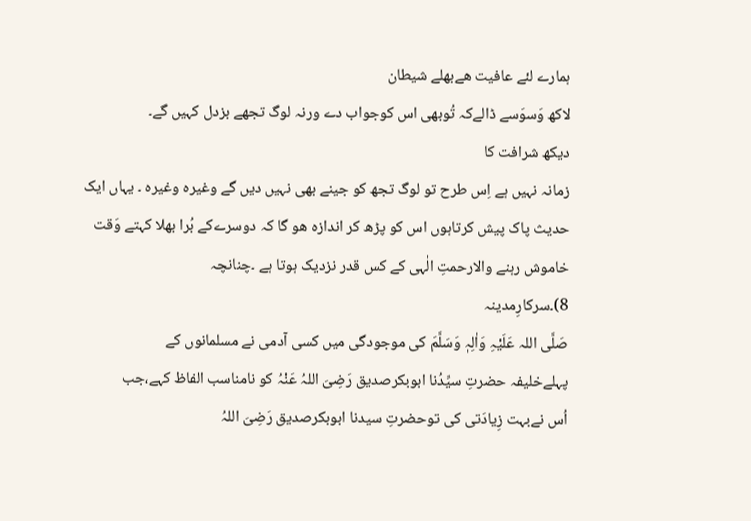ہمارے لئے عافیت ھےبھلے شیطان
لاکھ وَسوَسے ڈالےکہ تُوبھی اس کوجواب دے ورنہ لوگ تجھے بزدل کہیں گے۔
دیکھ شرافت کا
زمانہ نہیں ہے اِس طرح تو لوگ تجھ کو جینے بھی نہیں دیں گے وغیرہ وغیرہ ۔ یہاں ایک
حدیث پاک پیش کرتاہوں اس کو پڑھ کر اندازہ ھو گا کہ دوسرےکے بُرا بھلا کہتے وَقت
خاموش رہنے والارحمتِ الٰہی کے کس قدر نزدیک ہوتا ہے ۔چنانچہ
8)۔سرکارِمدینہ
صَلَّی اللہ عَلَیْہِ وَاٰلِہٖ وَسَلَّمَ کی موجودگی میں کسی آدمی نے مسلمانوں کے
پہلےخلیفہ حضرتِ سیِّدُنا ابوبکرصدیق رَضِیَ اللہُ عَنْہُ کو نامناسب الفاظ کہے،جب
اُس نےبہت زِیادَتی کی توحضرتِ سیدنا ابوبکرصدیق رَضِیَ اللہُ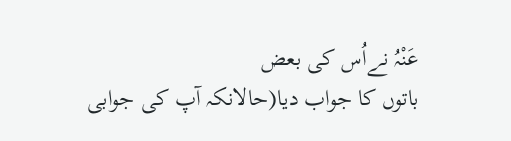عَنْہُ نےاُس کی بعض
باتوں کا جواب دیا(حالانکہ آپ کی جوابی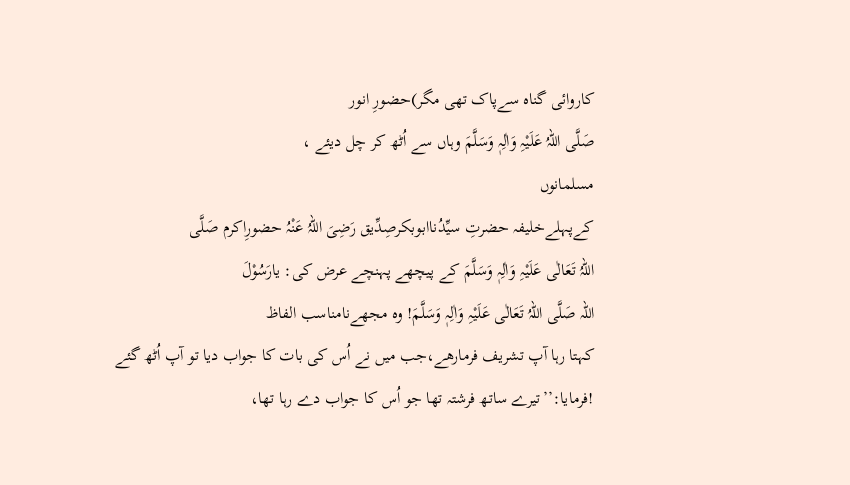کاروائی گناہ سےپاک تھی مگر)حضورِ انور
صَلَّی اللہُ عَلَیْہِ وَاٰلِہٖ وَسَلَّمَ وہاں سے اُٹھ کر چل دیئے ،
مسلمانوں
کےپہلےخلیفہ حضرتِ سیِّدُناابوبکرصِدِّیق رَضِیَ اللہُ عَنْہُ حضورِاکرم صَلَّی
اللہُ تَعَالٰی عَلَیْہِ وَاٰلِہٖ وَسَلَّمَ کے پیچھے پہنچے عرض کی: یارَسُوْلَ
اللہ صَلَّی اللہُ تَعَالٰی عَلَیْہِ وَاٰلِہٖ وَسَلَّمَ! وہ مجھےنامناسب الفاظ
کہتا رہا آپ تشریف فرمارھے،جب میں نے اُس کی بات کا جواب دیا تو آپ اُٹھ گئے
!فرمایا:’’تیرے ساتھ فرشتہ تھا جو اُس کا جواب دے رہا تھا،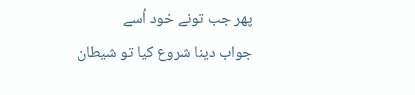پھر جب تونے خود اُسے
جواب دینا شروع کیا تو شیطان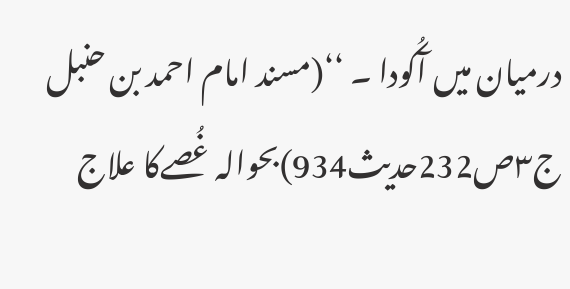درمیان میں آکُودا ۔ ‘‘(مسند امام احمد بن حنبل ج۳ص232حدیث934)بحوالہ غُصےکا علاج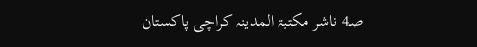صـ4 ناشر مکتبۃ المدینہ کراچی پاکستان